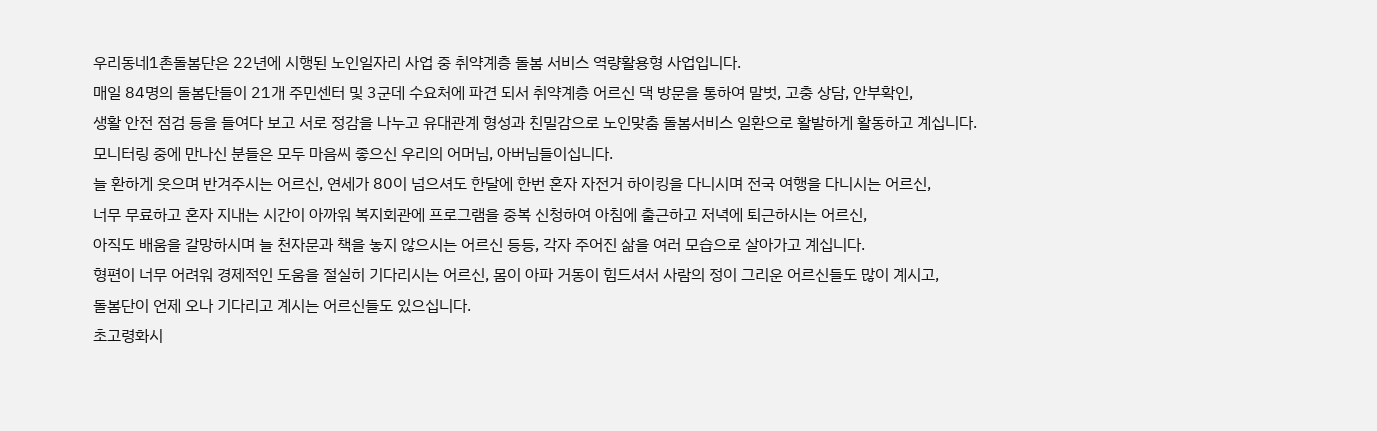우리동네1촌돌봄단은 22년에 시행된 노인일자리 사업 중 취약계층 돌봄 서비스 역량활용형 사업입니다.
매일 84명의 돌봄단들이 21개 주민센터 및 3군데 수요처에 파견 되서 취약계층 어르신 댁 방문을 통하여 말벗, 고충 상담, 안부확인,
생활 안전 점검 등을 들여다 보고 서로 정감을 나누고 유대관계 형성과 친밀감으로 노인맞춤 돌봄서비스 일환으로 활발하게 활동하고 계십니다.
모니터링 중에 만나신 분들은 모두 마음씨 좋으신 우리의 어머님, 아버님들이십니다.
늘 환하게 웃으며 반겨주시는 어르신, 연세가 80이 넘으셔도 한달에 한번 혼자 자전거 하이킹을 다니시며 전국 여행을 다니시는 어르신,
너무 무료하고 혼자 지내는 시간이 아까워 복지회관에 프로그램을 중복 신청하여 아침에 출근하고 저녁에 퇴근하시는 어르신,
아직도 배움을 갈망하시며 늘 천자문과 책을 놓지 않으시는 어르신 등등, 각자 주어진 삶을 여러 모습으로 살아가고 계십니다.
형편이 너무 어려워 경제적인 도움을 절실히 기다리시는 어르신, 몸이 아파 거동이 힘드셔서 사람의 정이 그리운 어르신들도 많이 계시고,
돌봄단이 언제 오나 기다리고 계시는 어르신들도 있으십니다.
초고령화시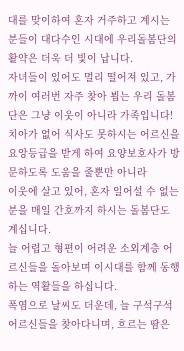대를 맞이하여 혼자 거주하고 계시는 분들이 대다수인 시대에 우리돌봄단의 활약은 더욱 더 빛이 납니다.
자녀들이 있어도 멀리 떨어져 있고, 가까이 여러번 자주 찾아 뵙는 우리 돌봄단은 그냥 이웃이 아니라 가족입니다!
치아가 없어 식사도 못하시는 어르신을 요앙등급을 받게 하여 요양보호사가 방문하도록 도움을 줄뿐만 아니라
이웃에 살고 있어, 혼자 일어설 수 없는 분을 매일 간호까지 하시는 돌봄단도 계십니다.
늘 어렵고 형편이 어려운 소외계층 어르신들을 돌아보며 이시대를 함께 동행하는 역활들을 하십니다.
폭염으로 날씨도 더운데, 늘 구석구석 어르신들을 찾아다니며, 흐르는 땀은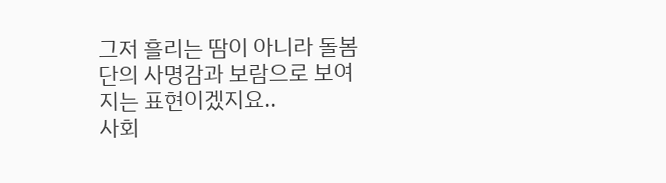그저 흘리는 땀이 아니라 돌봄단의 사명감과 보람으로 보여지는 표현이겠지요..
사회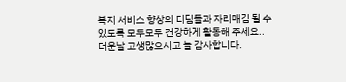복지 서비스 향상의 디딤돌과 자리매김 될 수 있도록 모두모두 건강하게 활동해 주세요.. 더운날 고생많으시고 늘 감사합니다.